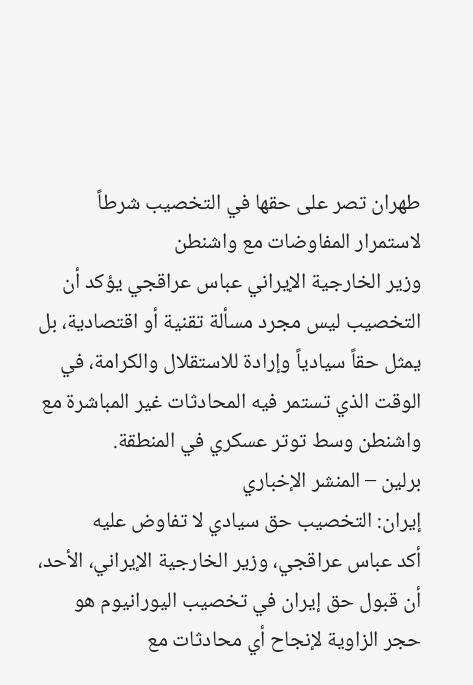طهران تصر على حقها في التخصيب شرطاً لاستمرار المفاوضات مع واشنطن
وزير الخارجية الإيراني عباس عراقجي يؤكد أن التخصيب ليس مجرد مسألة تقنية أو اقتصادية، بل يمثل حقاً سيادياً وإرادة للاستقلال والكرامة، في الوقت الذي تستمر فيه المحادثات غير المباشرة مع واشنطن وسط توتر عسكري في المنطقة.
برلين – المنشر الإخباري
إيران: التخصيب حق سيادي لا تفاوض عليه
أكد عباس عراقجي، وزير الخارجية الإيراني، الأحد، أن قبول حق إيران في تخصيب اليورانيوم هو حجر الزاوية لإنجاح أي محادثات مع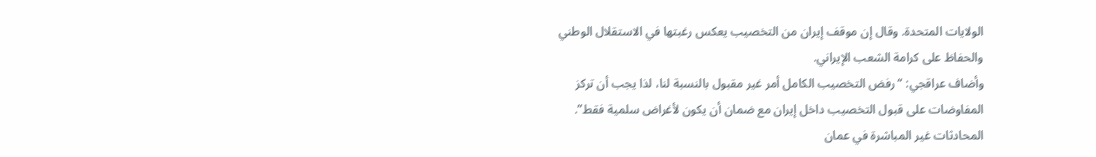الولايات المتحدة. وقال إن موقف إيران من التخصيب يعكس رغبتها في الاستقلال الوطني والحفاظ على كرامة الشعب الإيراني.
وأضاف عراقجي: “رفض التخصيب الكامل أمر غير مقبول بالنسبة لنا، لذا يجب أن تركز المفاوضات على قبول التخصيب داخل إيران مع ضمان أن يكون لأغراض سلمية فقط”.
المحادثات غير المباشرة في عمان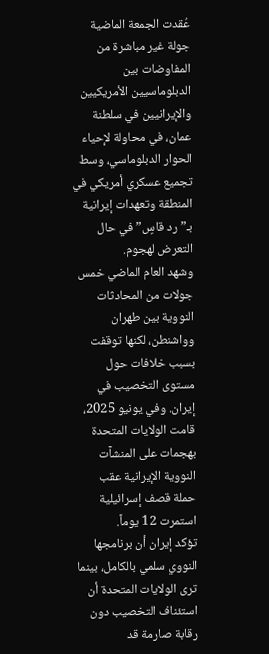عُقدت الجمعة الماضية جولة غير مباشرة من المفاوضات بين الدبلوماسيين الأمريكيين والإيرانيين في سلطنة عمان، في محاولة لإحياء الحوار الدبلوماسي، وسط تجميع عسكري أمريكي في المنطقة وتعهدات إيرانية بـ”رد قاسٍ” في حال التعرض لهجوم.
وشهد العام الماضي خمس جولات من المحادثات النووية بين طهران وواشنطن، لكنها توقفت بسبب خلافات حول مستوى التخصيب في إيران. وفي يونيو 2025، قامت الولايات المتحدة بهجمات على المنشآت النووية الإيرانية عقب حملة قصف إسرائيلية استمرت 12 يوماً.
تؤكد إيران أن برنامجها النووي سلمي بالكامل، بينما ترى الولايات المتحدة أن استئناف التخصيب دون رقابة صارمة قد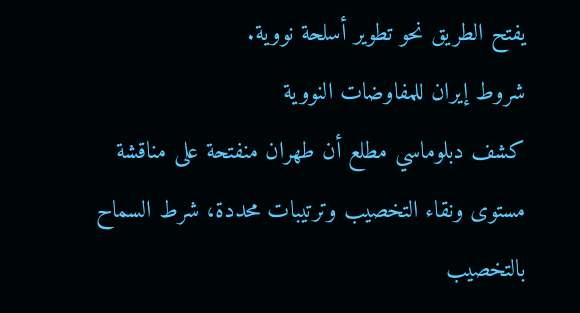يفتح الطريق نحو تطوير أسلحة نووية.
شروط إيران للمفاوضات النووية
كشف دبلوماسي مطلع أن طهران منفتحة على مناقشة مستوى ونقاء التخصيب وترتيبات محددة، شرط السماح بالتخصيب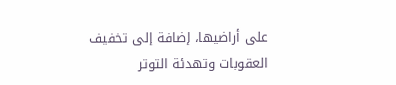على أراضيها، إضافة إلى تخفيف العقوبات وتهدئة التوتر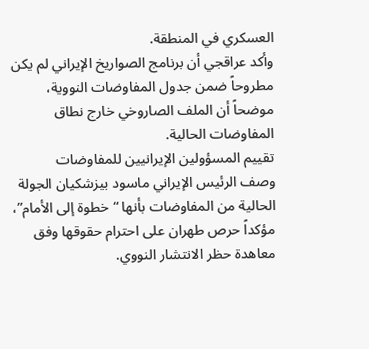العسكري في المنطقة.
وأكد عراقجي أن برنامج الصواريخ الإيراني لم يكن مطروحاً ضمن جدول المفاوضات النووية، موضحاً أن الملف الصاروخي خارج نطاق المفاوضات الحالية.
تقييم المسؤولين الإيرانيين للمفاوضات
وصف الرئيس الإيراني ماسود بيزشكيان الجولة الحالية من المفاوضات بأنها “خطوة إلى الأمام”، مؤكداً حرص طهران على احترام حقوقها وفق معاهدة حظر الانتشار النووي.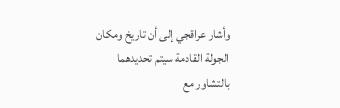وأشار عراقجي إلى أن تاريخ ومكان الجولة القادمة سيتم تحديدهما بالتشاور مع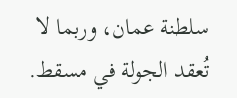سلطنة عمان، وربما لا تُعقد الجولة في مسقط.